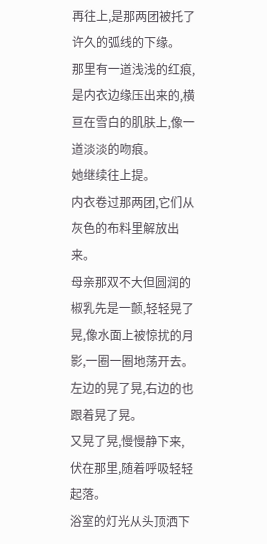再往上,是那两团被托了许久的弧线的下缘。
那里有一道浅浅的红痕,是内衣边缘压出来的,横亘在雪白的肌肤上,像一道淡淡的吻痕。
她继续往上提。
内衣卷过那两团,它们从灰色的布料里解放出来。
母亲那双不大但圆润的椒乳先是一颤,轻轻晃了晃,像水面上被惊扰的月影,一圈一圈地荡开去。
左边的晃了晃,右边的也跟着晃了晃。
又晃了晃,慢慢静下来,伏在那里,随着呼吸轻轻起落。
浴室的灯光从头顶洒下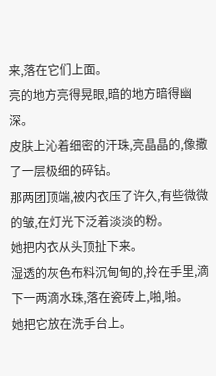来,落在它们上面。
亮的地方亮得晃眼,暗的地方暗得幽深。
皮肤上沁着细密的汗珠,亮晶晶的,像撒了一层极细的碎钻。
那两团顶端,被内衣压了许久,有些微微的皱,在灯光下泛着淡淡的粉。
她把内衣从头顶扯下来。
湿透的灰色布料沉甸甸的,拎在手里,滴下一两滴水珠,落在瓷砖上,啪,啪。
她把它放在洗手台上。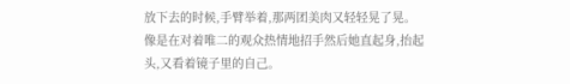放下去的时候,手臂举着,那两团美肉又轻轻晃了晃。
像是在对着唯二的观众热情地招手然后她直起身,抬起头,又看着镜子里的自己。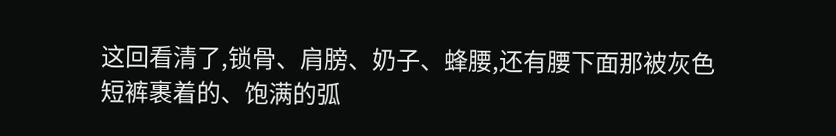这回看清了,锁骨、肩膀、奶子、蜂腰,还有腰下面那被灰色短裤裹着的、饱满的弧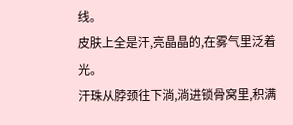线。
皮肤上全是汗,亮晶晶的,在雾气里泛着光。
汗珠从脖颈往下淌,淌进锁骨窝里,积满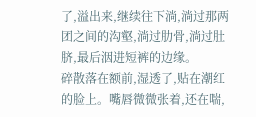了,溢出来,继续往下淌,淌过那两团之间的沟壑,淌过肋骨,淌过肚脐,最后洇进短裤的边缘。
碎散落在额前,湿透了,贴在潮红的脸上。嘴唇微微张着,还在喘,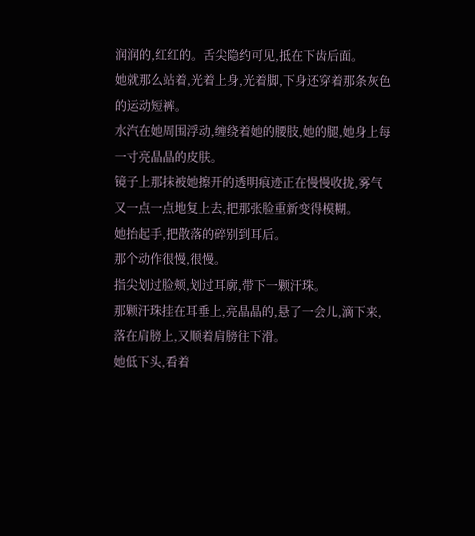润润的,红红的。舌尖隐约可见,抵在下齿后面。
她就那么站着,光着上身,光着脚,下身还穿着那条灰色的运动短裤。
水汽在她周围浮动,缠绕着她的腰肢,她的腿,她身上每一寸亮晶晶的皮肤。
镜子上那抹被她擦开的透明痕迹正在慢慢收拢,雾气又一点一点地复上去,把那张脸重新变得模糊。
她抬起手,把散落的碎别到耳后。
那个动作很慢,很慢。
指尖划过脸颊,划过耳廓,带下一颗汗珠。
那颗汗珠挂在耳垂上,亮晶晶的,悬了一会儿,滴下来,落在肩膀上,又顺着肩膀往下滑。
她低下头,看着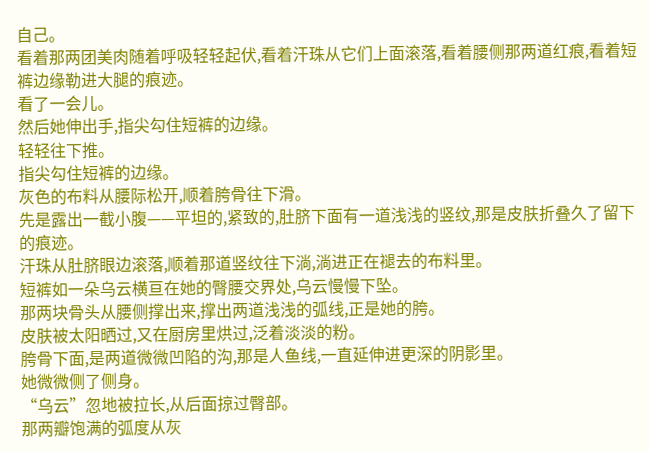自己。
看着那两团美肉随着呼吸轻轻起伏,看着汗珠从它们上面滚落,看着腰侧那两道红痕,看着短裤边缘勒进大腿的痕迹。
看了一会儿。
然后她伸出手,指尖勾住短裤的边缘。
轻轻往下推。
指尖勾住短裤的边缘。
灰色的布料从腰际松开,顺着胯骨往下滑。
先是露出一截小腹——平坦的,紧致的,肚脐下面有一道浅浅的竖纹,那是皮肤折叠久了留下的痕迹。
汗珠从肚脐眼边滚落,顺着那道竖纹往下淌,淌进正在褪去的布料里。
短裤如一朵乌云横亘在她的臀腰交界处,乌云慢慢下坠。
那两块骨头从腰侧撑出来,撑出两道浅浅的弧线,正是她的胯。
皮肤被太阳晒过,又在厨房里烘过,泛着淡淡的粉。
胯骨下面,是两道微微凹陷的沟,那是人鱼线,一直延伸进更深的阴影里。
她微微侧了侧身。
“乌云”忽地被拉长,从后面掠过臀部。
那两瓣饱满的弧度从灰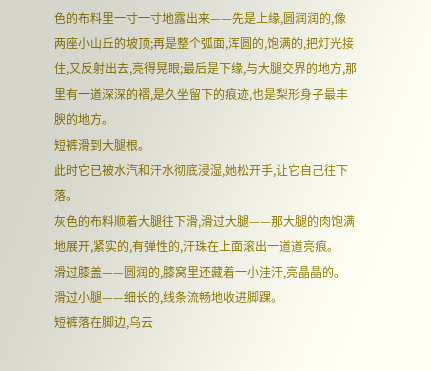色的布料里一寸一寸地露出来——先是上缘,圆润润的,像两座小山丘的坡顶;再是整个弧面,浑圆的,饱满的,把灯光接住,又反射出去,亮得晃眼;最后是下缘,与大腿交界的地方,那里有一道深深的褶,是久坐留下的痕迹,也是梨形身子最丰腴的地方。
短裤滑到大腿根。
此时它已被水汽和汗水彻底浸湿,她松开手,让它自己往下落。
灰色的布料顺着大腿往下滑,滑过大腿——那大腿的肉饱满地展开,紧实的,有弹性的,汗珠在上面滚出一道道亮痕。
滑过膝盖——圆润的,膝窝里还藏着一小洼汗,亮晶晶的。
滑过小腿——细长的,线条流畅地收进脚踝。
短裤落在脚边,乌云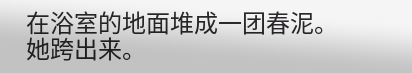在浴室的地面堆成一团春泥。
她跨出来。